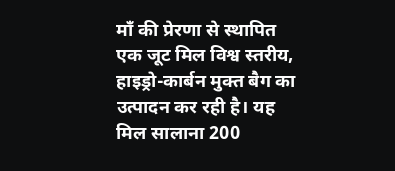माँ की प्रेरणा से स्थापित एक जूट मिल विश्व स्तरीय, हाइड्रो-कार्बन मुक्त बैग का उत्पादन कर रही है। यह मिल सालाना 200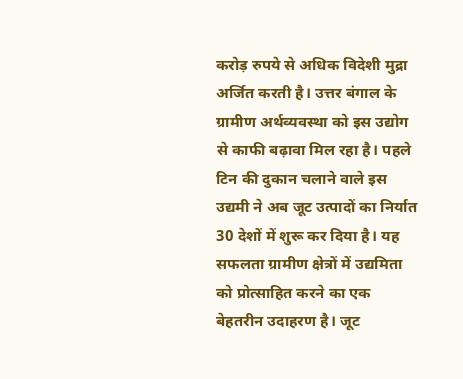करोड़ रुपये से अधिक विदेशी मुद्रा अर्जित करती है। उत्तर बंगाल के ग्रामीण अर्थव्यवस्था को इस उद्योग से काफी बढ़ावा मिल रहा है। पहले टिन की दुकान चलाने वाले इस उद्यमी ने अब जूट उत्पादों का निर्यात 30 देशों में शुरू कर दिया है। यह सफलता ग्रामीण क्षेत्रों में उद्यमिता को प्रोत्साहित करने का एक बेहतरीन उदाहरण है। जूट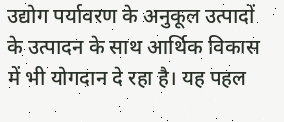उद्योग पर्यावरण के अनुकूल उत्पादों के उत्पादन के साथ आर्थिक विकास में भी योगदान दे रहा है। यह पहल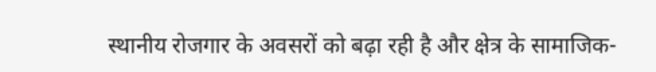स्थानीय रोजगार के अवसरों को बढ़ा रही है और क्षेत्र के सामाजिक-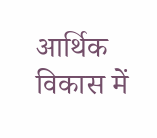आर्थिक विकास में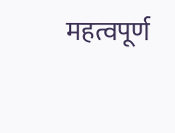महत्वपूर्ण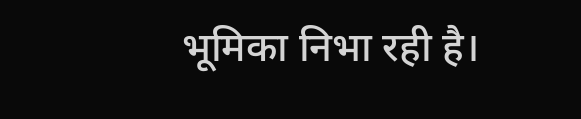भूमिका निभा रही है।